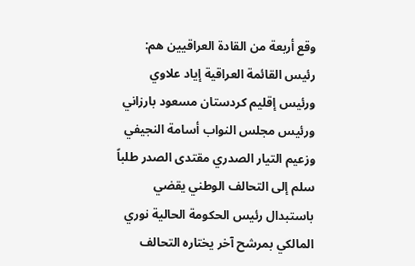وقع أربعة من القادة العراقيين هم: رئيس القائمة العراقية إياد علاوي ورئيس إقليم كردستان مسعود بارزاني ورئيس مجلس النواب أسامة النجيفي وزعيم التيار الصدري مقتدى الصدر طلباً سلم إلى التحالف الوطني يقضي باستبدال رئيس الحكومة الحالية نوري المالكي بمرشح آخر يختاره التحالف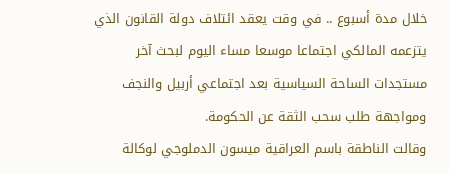خلال مدة أسبوع .. في وقت يعقد ائتلاف دولة القانون الذي يتزعمه المالكي اجتماعا موسعا مساء اليوم لبحث آخر مستجدات الساحة السياسية بعد اجتماعي أربيل والنجف ومواجهة طلب سحب الثقة عن الحكومة.
وقالت الناطقة باسم العراقية ميسون الدملوجي لوكالة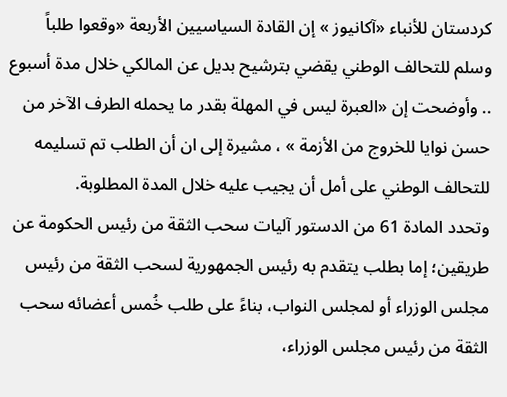كردستان للأنباء «آكانيوز » إن القادة السياسيين الأربعة «وقعوا طلباً وسلم للتحالف الوطني يقضي بترشيح بديل عن المالكي خلال مدة أسبوع .. وأوضحت إن «العبرة ليس في المهلة بقدر ما يحمله الطرف الآخر من حسن نوايا للخروج من الأزمة » ، مشيرة إلى ان أن الطلب تم تسليمه للتحالف الوطني على أمل أن يجيب عليه خلال المدة المطلوبة.
وتحدد المادة 61 من الدستور آليات سحب الثقة من رئيس الحكومة عن طريقين؛ إما بطلب يتقدم به رئيس الجمهورية لسحب الثقة من رئيس مجلس الوزراء أو لمجلس النواب، بناءً على طلب خُمس أعضائه سحب الثقة من رئيس مجلس الوزراء،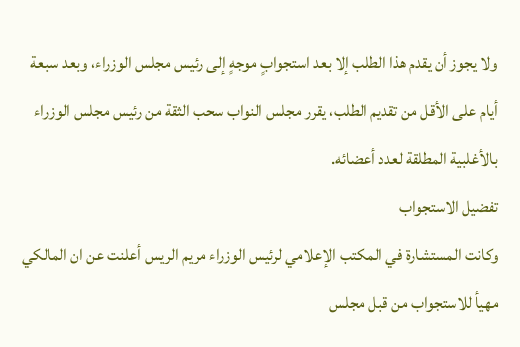ولا يجوز أن يقدم هذا الطلب إلا بعد استجوابٍ موجهٍ إلى رئيس مجلس الوزراء، وبعد سبعة أيام على الأقل من تقديم الطلب، يقرر مجلس النواب سحب الثقة من رئيس مجلس الوزراء بالأغلبية المطلقة لعدد أعضائه.
تفضيل الاستجواب
وكانت المستشارة في المكتب الإعلامي لرئيس الوزراء مريم الريس أعلنت عن ان المالكي مهيأ للاستجواب من قبل مجلس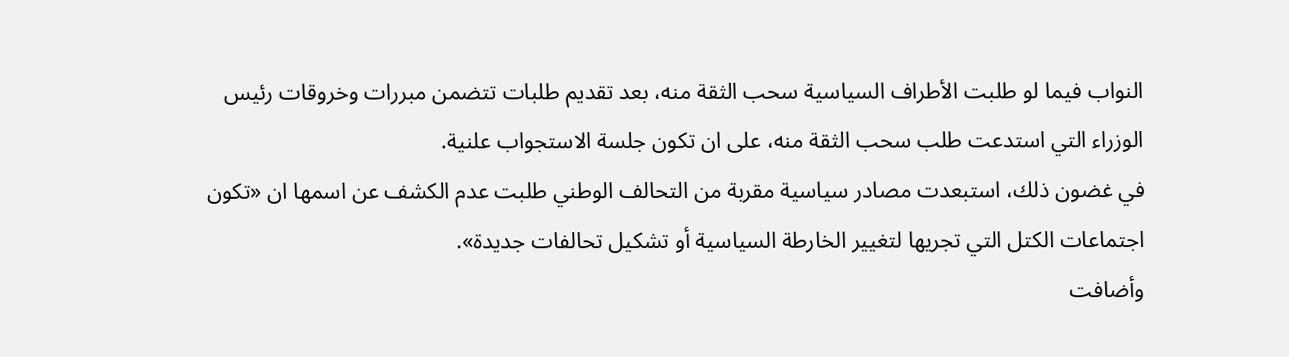النواب فيما لو طلبت الأطراف السياسية سحب الثقة منه، بعد تقديم طلبات تتضمن مبررات وخروقات رئيس الوزراء التي استدعت طلب سحب الثقة منه، على ان تكون جلسة الاستجواب علنية.
في غضون ذلك، استبعدت مصادر سياسية مقربة من التحالف الوطني طلبت عدم الكشف عن اسمها ان «تكون اجتماعات الكتل التي تجريها لتغيير الخارطة السياسية أو تشكيل تحالفات جديدة».
وأضافت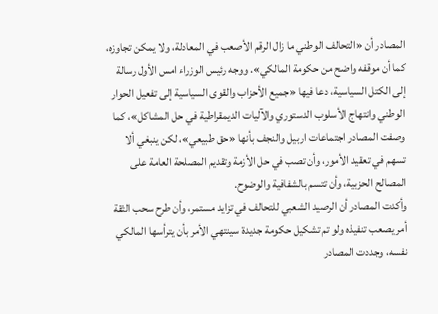المصادر أن «التحالف الوطني ما زال الرقم الأصعب في المعادلة، ولا يمكن تجاوزه، كما أن موقفه واضح من حكومة المالكي». ووجه رئيس الوزراء امس الأول رسالة إلى الكتل السياسية، دعا فيها «جميع الأحزاب والقوى السياسية إلى تفعيل الحوار الوطني وانتهاج الأسلوب الدستوري والآليات الديمقراطية في حل المشاكل»، كما وصفت المصادر اجتماعات اربيل والنجف بأنها «حق طبيعي»، لكن ينبغي ألا تسهم في تعقيد الأمور، وأن تصب في حل الأزمة وتقديم المصلحة العامة على المصالح الحزبية، وأن تتسم بالشفافية والوضوح.
وأكدت المصادر أن الرصيد الشعبي للتحالف في تزايد مستمر، وأن طرح سحب الثقة أمر يصعب تنفيذه ولو تم تشكيل حكومة جديدة سينتهي الأمر بأن يترأسها المالكي نفسه، وجددت المصادر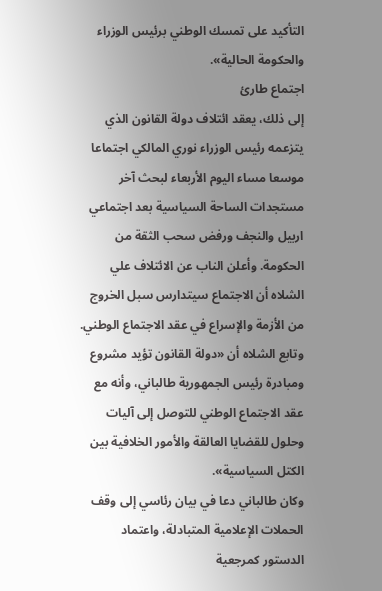التأكيد على تمسك الوطني برئيس الوزراء والحكومة الحالية».
اجتماع طارئ
إلى ذلك، يعقد ائتلاف دولة القانون الذي يتزعمه رئيس الوزراء نوري المالكي اجتماعا موسعا مساء اليوم الأربعاء لبحث آخر مستجدات الساحة السياسية بعد اجتماعي اربيل والنجف ورفض سحب الثقة من الحكومة. وأعلن الناب عن الائتلاف علي الشلاه أن الاجتماع سيتدارس سبل الخروج من الأزمة والإسراع في عقد الاجتماع الوطني. وتابع الشلاه أن «دولة القانون تؤيد مشروع ومبادرة رئيس الجمهورية طالباني، وأنه مع عقد الاجتماع الوطني للتوصل إلى آليات وحلول للقضايا العالقة والأمور الخلافية بين الكتل السياسية».
وكان طالباني دعا في بيان رئاسي إلى وقف الحملات الإعلامية المتبادلة، واعتماد الدستور كمرجعية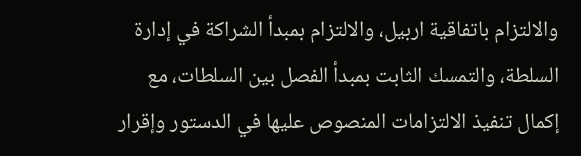والالتزام باتفاقية اربيل، والالتزام بمبدأ الشراكة في إدارة السلطة، والتمسك الثابت بمبدأ الفصل بين السلطات، مع إكمال تنفيذ الالتزامات المنصوص عليها في الدستور وإقرار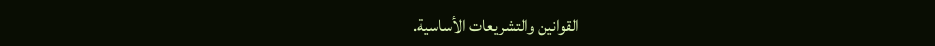القوانين والتشريعات الأساسية.